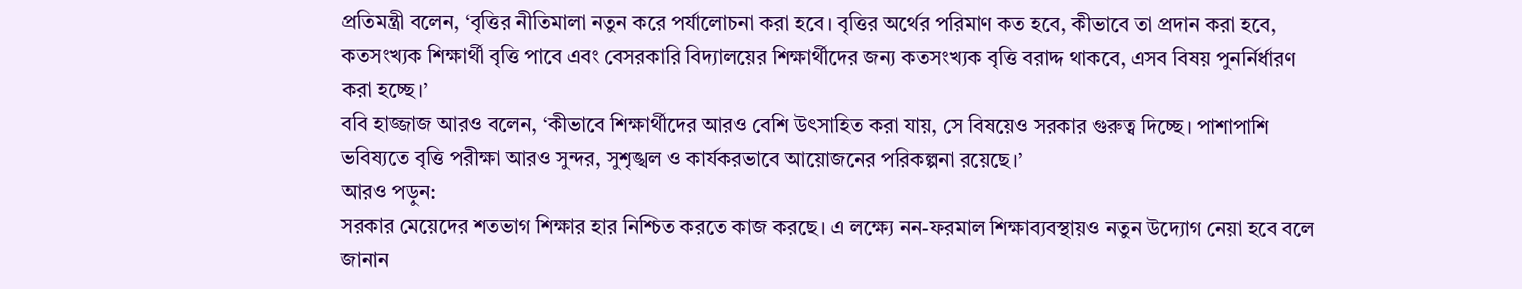প্রতিমন্ত্রী বলেন, ‘বৃত্তির নীতিমালা নতুন করে পর্যালোচনা করা হবে। বৃত্তির অর্থের পরিমাণ কত হবে, কীভাবে তা প্রদান করা হবে, কতসংখ্যক শিক্ষার্থী বৃত্তি পাবে এবং বেসরকারি বিদ্যালয়ের শিক্ষার্থীদের জন্য কতসংখ্যক বৃত্তি বরাদ্দ থাকবে, এসব বিষয় পুনর্নির্ধারণ করা হচ্ছে।’
ববি হাজ্জাজ আরও বলেন, ‘কীভাবে শিক্ষার্থীদের আরও বেশি উৎসাহিত করা যায়, সে বিষয়েও সরকার গুরুত্ব দিচ্ছে। পাশাপাশি ভবিষ্যতে বৃত্তি পরীক্ষা আরও সুন্দর, সুশৃঙ্খল ও কার্যকরভাবে আয়োজনের পরিকল্পনা রয়েছে।’
আরও পড়ুন:
সরকার মেয়েদের শতভাগ শিক্ষার হার নিশ্চিত করতে কাজ করছে। এ লক্ষ্যে নন-ফরমাল শিক্ষাব্যবস্থায়ও নতুন উদ্যোগ নেয়া হবে বলে জানান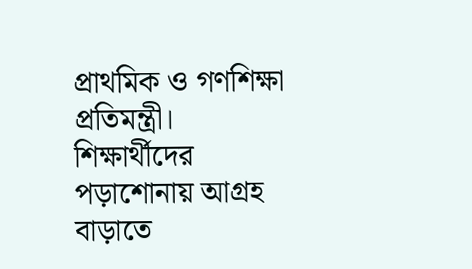প্রাথমিক ও গণশিক্ষা প্রতিমন্ত্রী।
শিক্ষার্থীদের পড়াশোনায় আগ্রহ বাড়াতে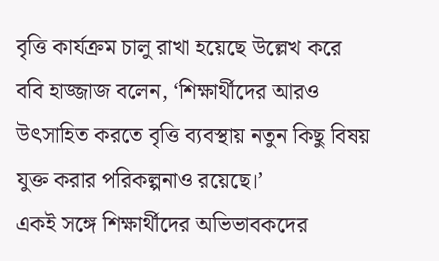বৃত্তি কার্যক্রম চালু রাখা হয়েছে উল্লেখ করে ববি হাজ্জাজ বলেন, ‘শিক্ষার্থীদের আরও উৎসাহিত করতে বৃত্তি ব্যবস্থায় নতুন কিছু বিষয় যুক্ত করার পরিকল্পনাও রয়েছে।’
একই সঙ্গে শিক্ষার্থীদের অভিভাবকদের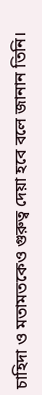চাহিদা ও মতামতকেও গুরুত্ব দেয়া হবে বলে জানান তিনি।